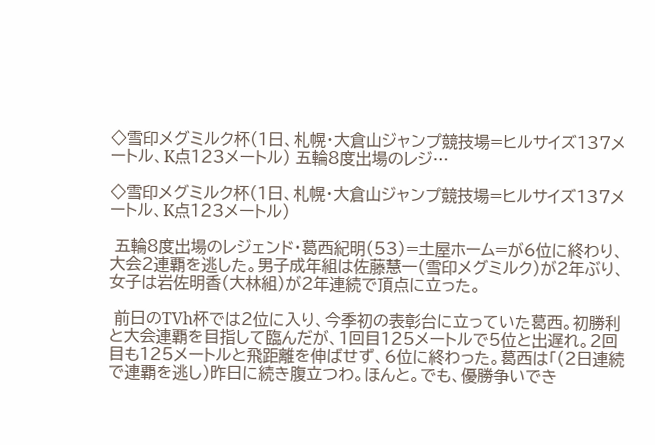◇雪印メグミルク杯(1日、札幌・大倉山ジャンプ競技場=ヒルサイズ137メートル、K点123メートル) 五輪8度出場のレジ…

◇雪印メグミルク杯(1日、札幌・大倉山ジャンプ競技場=ヒルサイズ137メートル、K点123メートル)

 五輪8度出場のレジェンド・葛西紀明(53)=土屋ホーム=が6位に終わり、大会2連覇を逃した。男子成年組は佐藤慧一(雪印メグミルク)が2年ぶり、女子は岩佐明香(大林組)が2年連続で頂点に立った。

 前日のTVh杯では2位に入り、今季初の表彰台に立っていた葛西。初勝利と大会連覇を目指して臨んだが、1回目125メートルで5位と出遅れ。2回目も125メートルと飛距離を伸ばせず、6位に終わった。葛西は「(2日連続で連覇を逃し)昨日に続き腹立つわ。ほんと。でも、優勝争いでき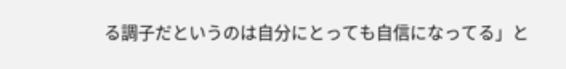る調子だというのは自分にとっても自信になってる」と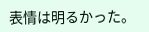表情は明るかった。